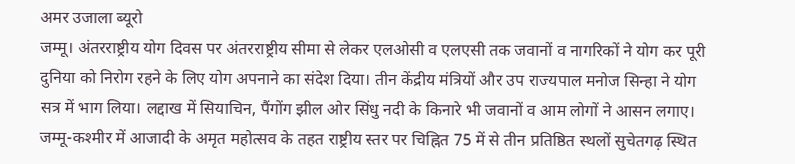अमर उजाला ब्यूरो
जम्मू। अंतरराष्ट्रीय योग दिवस पर अंतरराष्ट्रीय सीमा से लेकर एलओसी व एलएसी तक जवानों व नागरिकों ने योग कर पूरी दुनिया को निरोग रहने के लिए योग अपनाने का संदेश दिया। तीन केंद्रीय मंत्रियों और उप राज्यपाल मनोज सिन्हा ने योग सत्र में भाग लिया। लद्दाख में सियाचिन, पैंगोंग झील ओर सिंधु नदी के किनारे भी जवानों व आम लोगों ने आसन लगाए।
जम्मू-कश्मीर में आजादी के अमृत महोत्सव के तहत राष्ट्रीय स्तर पर चिह्नित 75 में से तीन प्रतिष्ठित स्थलों सुचेतगढ़ स्थित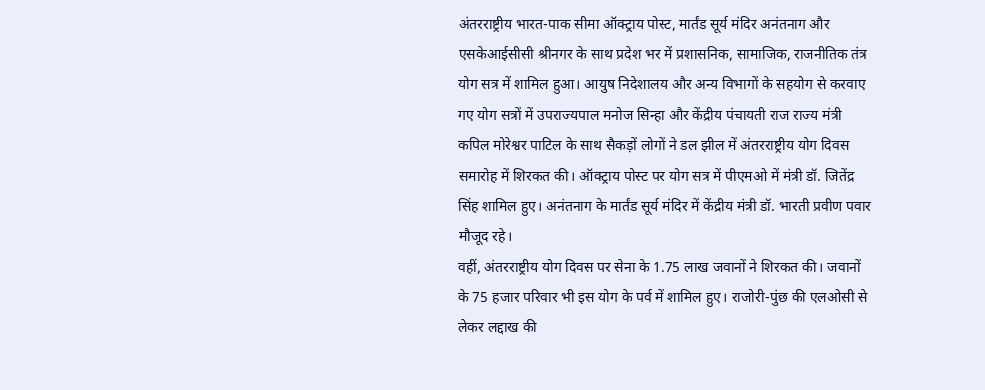अंतरराष्ट्रीय भारत-पाक सीमा ऑक्ट्राय पोस्ट, मार्तंड सूर्य मंदिर अनंतनाग और एसकेआईसीसी श्रीनगर के साथ प्रदेश भर में प्रशासनिक, सामाजिक, राजनीतिक तंत्र योग सत्र में शामिल हुआ। आयुष निदेशालय और अन्य विभागों के सहयोग से करवाए गए योग सत्रों में उपराज्यपाल मनोज सिन्हा और केंद्रीय पंचायती राज राज्य मंत्री कपिल मोरेश्वर पाटिल के साथ सैकड़ों लोगों ने डल झील में अंतरराष्ट्रीय योग दिवस समारोह में शिरकत की। ऑक्ट्राय पोस्ट पर योग सत्र में पीएमओ में मंत्री डॉ. जितेंद्र सिंह शामिल हुए। अनंतनाग के मार्तंड सूर्य मंदिर में केंद्रीय मंत्री डॉ. भारती प्रवीण पवार मौजूद रहे।
वहीं, अंतरराष्ट्रीय योग दिवस पर सेना के 1.75 लाख जवानों ने शिरकत की। जवानों के 75 हजार परिवार भी इस योग के पर्व में शामिल हुए। राजोरी-पुंछ की एलओसी से लेकर लद्दाख की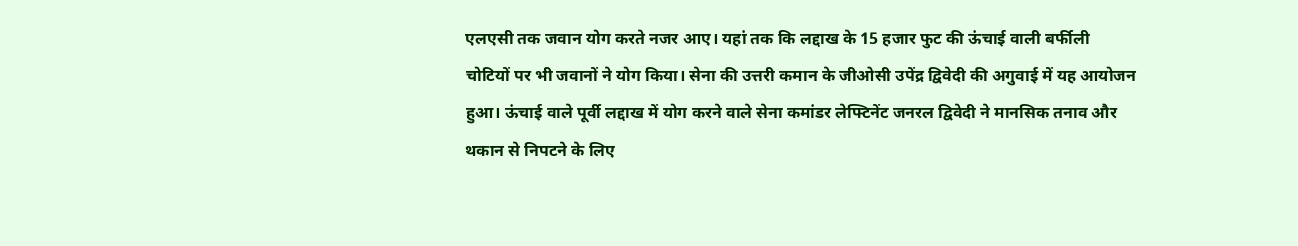एलएसी तक जवान योग करते नजर आए। यहां तक कि लद्दाख के 15 हजार फुट की ऊंचाई वाली बर्फीली चोटियों पर भी जवानों ने योग किया। सेना की उत्तरी कमान के जीओसी उपेंद्र द्विवेदी की अगुवाई में यह आयोजन हुआ। ऊंचाई वाले पूर्वी लद्दाख में योग करने वाले सेना कमांडर लेफ्टिनेंट जनरल द्विवेदी ने मानसिक तनाव और थकान से निपटने के लिए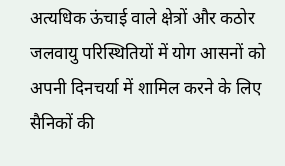अत्यधिक ऊंचाई वाले क्षेत्रों और कठोर जलवायु परिस्थितियों में योग आसनों को अपनी दिनचर्या में शामिल करने के लिए सैनिकों की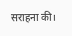सराहना की।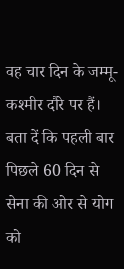वह चार दिन के जम्मू-कश्मीर दौरे पर हैं। बता दें कि पहली बार पिछले 60 दिन से सेना की ओर से योग को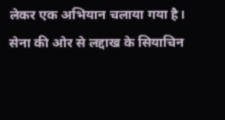लेकर एक अभियान चलाया गया है। सेना की ओर से लद्दाख के सियाचिन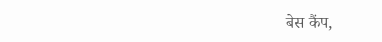बेस कैंप,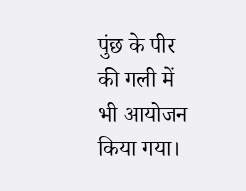पुंछ के पीर की गली में भी आयोजन किया गया।